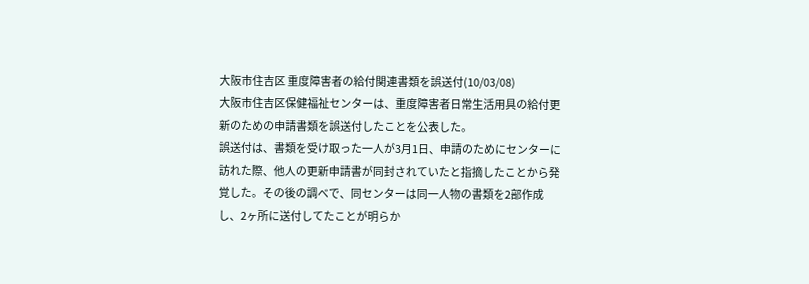大阪市住吉区 重度障害者の給付関連書類を誤送付(10/03/08)
大阪市住吉区保健福祉センターは、重度障害者日常生活用具の給付更新のための申請書類を誤送付したことを公表した。
誤送付は、書類を受け取った一人が3月1日、申請のためにセンターに訪れた際、他人の更新申請書が同封されていたと指摘したことから発覚した。その後の調べで、同センターは同一人物の書類を2部作成し、2ヶ所に送付してたことが明らか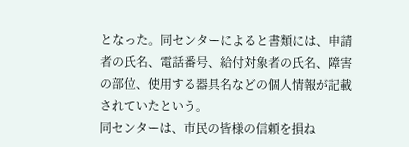となった。同センターによると書類には、申請者の氏名、電話番号、給付対象者の氏名、障害の部位、使用する器具名などの個人情報が記載されていたという。
同センターは、市民の皆様の信頼を損ね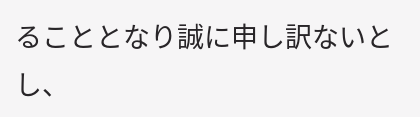ることとなり誠に申し訳ないとし、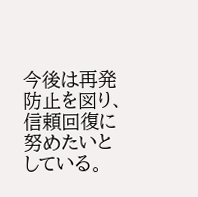今後は再発防止を図り、信頼回復に努めたいとしている。